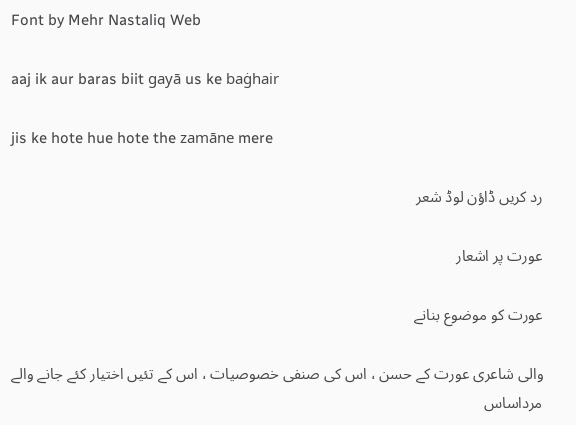Font by Mehr Nastaliq Web

aaj ik aur baras biit gayā us ke baġhair

jis ke hote hue hote the zamāne mere

رد کریں ڈاؤن لوڈ شعر

عورت پر اشعار

عورت کو موضوع بنانے

والی شاعری عورت کے حسن ، اس کی صنفی خصوصیات ، اس کے تئیں اختیار کئے جانے والے مرداساس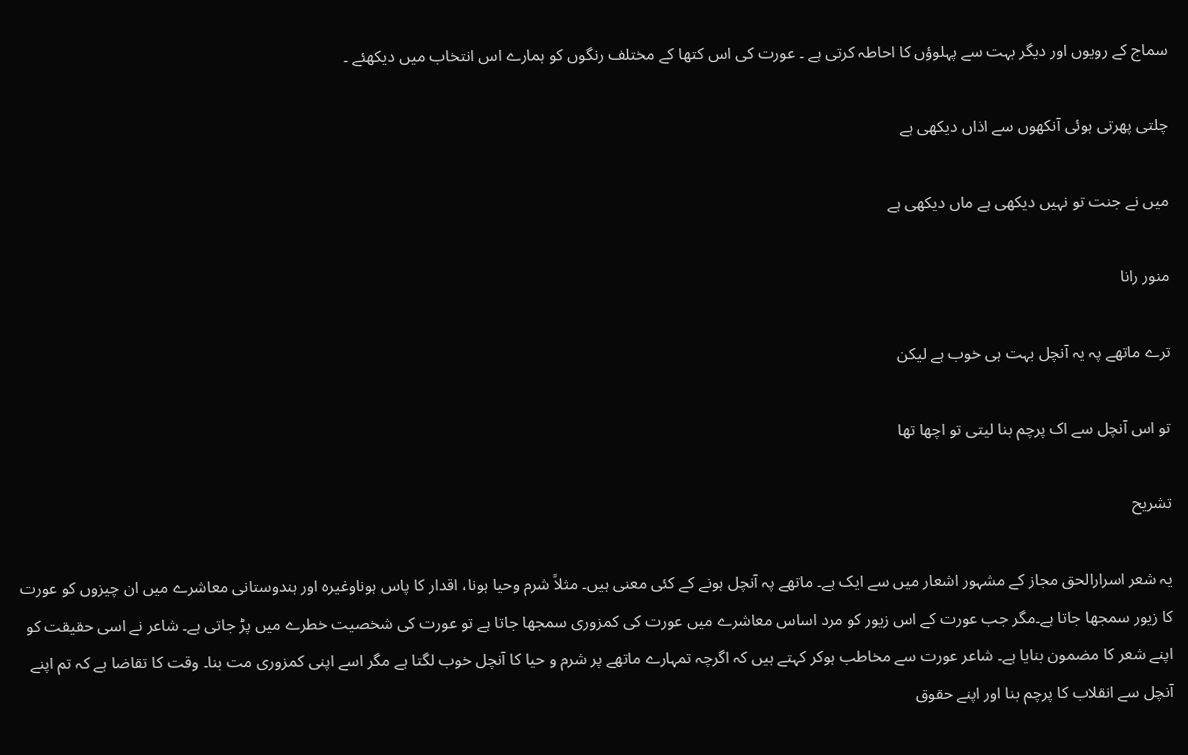سماج کے رویوں اور دیگر بہت سے پہلوؤں کا احاطہ کرتی ہے ۔ عورت کی اس کتھا کے مختلف رنگوں کو ہمارے اس انتخاب میں دیکھئے ۔

چلتی پھرتی ہوئی آنکھوں سے اذاں دیکھی ہے

میں نے جنت تو نہیں دیکھی ہے ماں دیکھی ہے

منور رانا

ترے ماتھے پہ یہ آنچل بہت ہی خوب ہے لیکن

تو اس آنچل سے اک پرچم بنا لیتی تو اچھا تھا

تشریح

یہ شعر اسرارالحق مجاز کے مشہور اشعار میں سے ایک ہے۔ ماتھے پہ آنچل ہونے کے کئی معنی ہیں۔ مثلاً شرم وحیا ہونا، اقدار کا پاس ہوناوغیرہ اور ہندوستانی معاشرے میں ان چیزوں کو عورت کا زیور سمجھا جاتا ہے۔مگر جب عورت کے اس زیور کو مرد اساس معاشرے میں عورت کی کمزوری سمجھا جاتا ہے تو عورت کی شخصیت خطرے میں پڑ جاتی ہے۔ شاعر نے اسی حقیقت کو اپنے شعر کا مضمون بنایا ہے۔ شاعر عورت سے مخاطب ہوکر کہتے ہیں کہ اگرچہ تمہارے ماتھے پر شرم و حیا کا آنچل خوب لگتا ہے مگر اسے اپنی کمزوری مت بنا۔ وقت کا تقاضا ہے کہ تم اپنے آنچل سے انقلاب کا پرچم بنا اور اپنے حقوق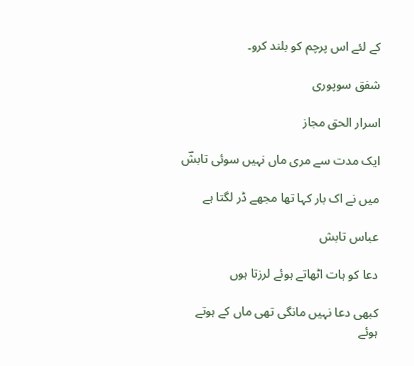کے لئے اس پرچم کو بلند کرو۔

شفق سوپوری

اسرار الحق مجاز

ایک مدت سے مری ماں نہیں سوئی تابشؔ

میں نے اک بار کہا تھا مجھے ڈر لگتا ہے

عباس تابش

دعا کو ہات اٹھاتے ہوئے لرزتا ہوں

کبھی دعا نہیں مانگی تھی ماں کے ہوتے ہوئے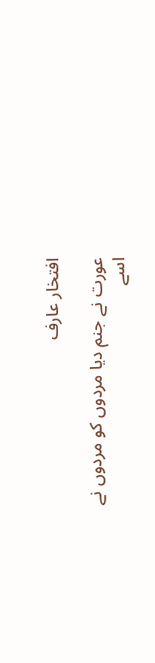افتخار عارف

عورت نے جنم دیا مردوں کو مردوں نے اسے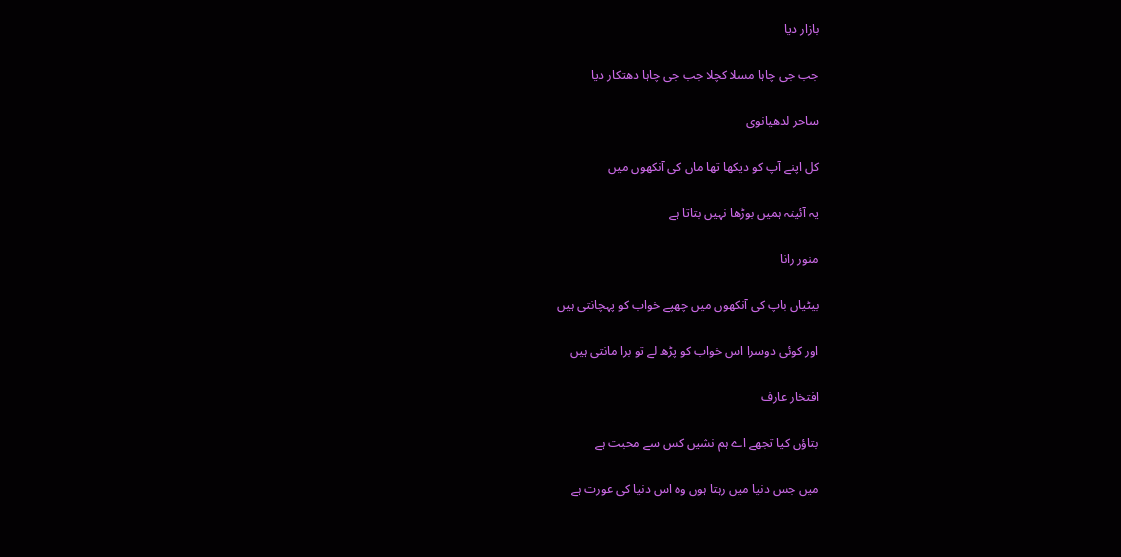بازار دیا

جب جی چاہا مسلا کچلا جب جی چاہا دھتکار دیا

ساحر لدھیانوی

کل اپنے آپ کو دیکھا تھا ماں کی آنکھوں میں

یہ آئینہ ہمیں بوڑھا نہیں بتاتا ہے

منور رانا

بیٹیاں باپ کی آنکھوں میں چھپے خواب کو پہچانتی ہیں

اور کوئی دوسرا اس خواب کو پڑھ لے تو برا مانتی ہیں

افتخار عارف

بتاؤں کیا تجھے اے ہم نشیں کس سے محبت ہے

میں جس دنیا میں رہتا ہوں وہ اس دنیا کی عورت ہے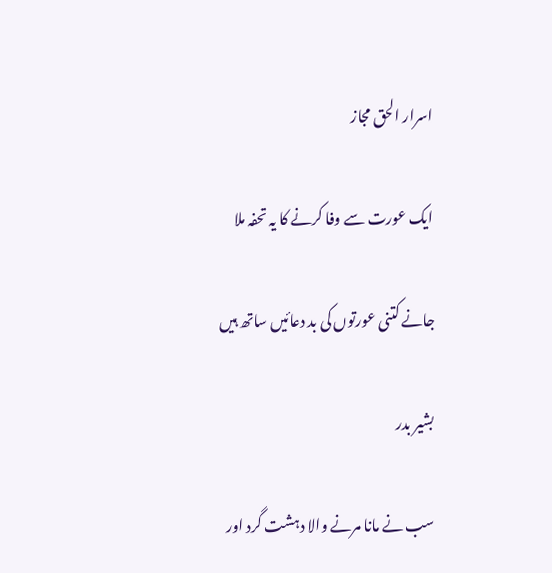اسرار الحق مجاز

ایک عورت سے وفا کرنے کا یہ تحفہ ملا

جانے کتنی عورتوں کی بد دعائیں ساتھ ہیں

بشیر بدر

سب نے مانا مرنے والا دہشت گرد اور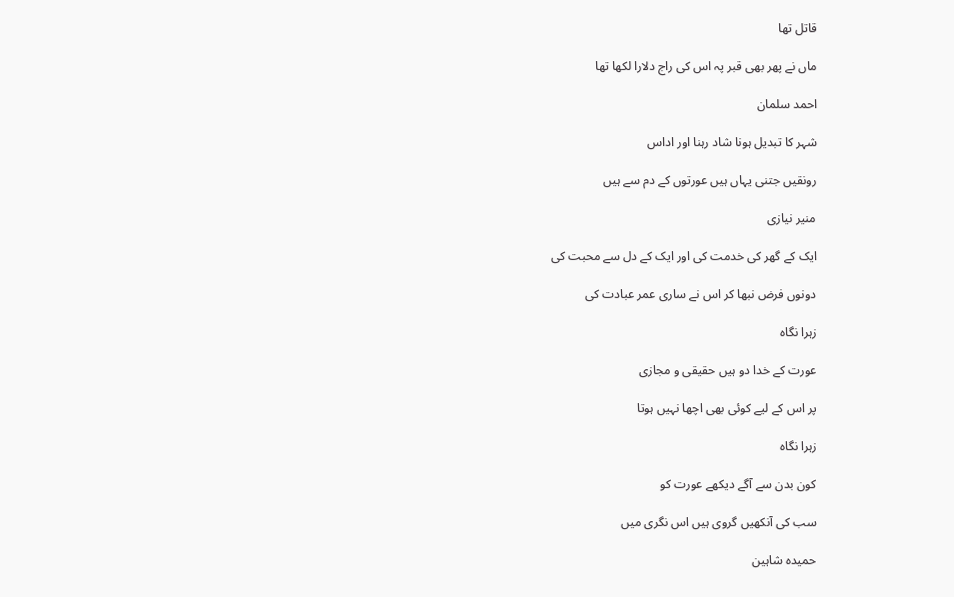قاتل تھا

ماں نے پھر بھی قبر پہ اس کی راج دلارا لکھا تھا

احمد سلمان

شہر کا تبدیل ہونا شاد رہنا اور اداس

رونقیں جتنی یہاں ہیں عورتوں کے دم سے ہیں

منیر نیازی

ایک کے گھر کی خدمت کی اور ایک کے دل سے محبت کی

دونوں فرض نبھا کر اس نے ساری عمر عبادت کی

زہرا نگاہ

عورت کے خدا دو ہیں حقیقی و مجازی

پر اس کے لیے کوئی بھی اچھا نہیں ہوتا

زہرا نگاہ

کون بدن سے آگے دیکھے عورت کو

سب کی آنکھیں گروی ہیں اس نگری میں

حمیدہ شاہین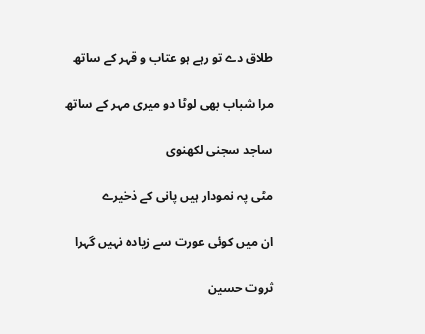طلاق دے تو رہے ہو عتاب و قہر کے ساتھ

مرا شباب بھی لوٹا دو میری مہر کے ساتھ

ساجد سجنی لکھنوی

مٹی پہ نمودار ہیں پانی کے ذخیرے

ان میں کوئی عورت سے زیادہ نہیں گہرا

ثروت حسین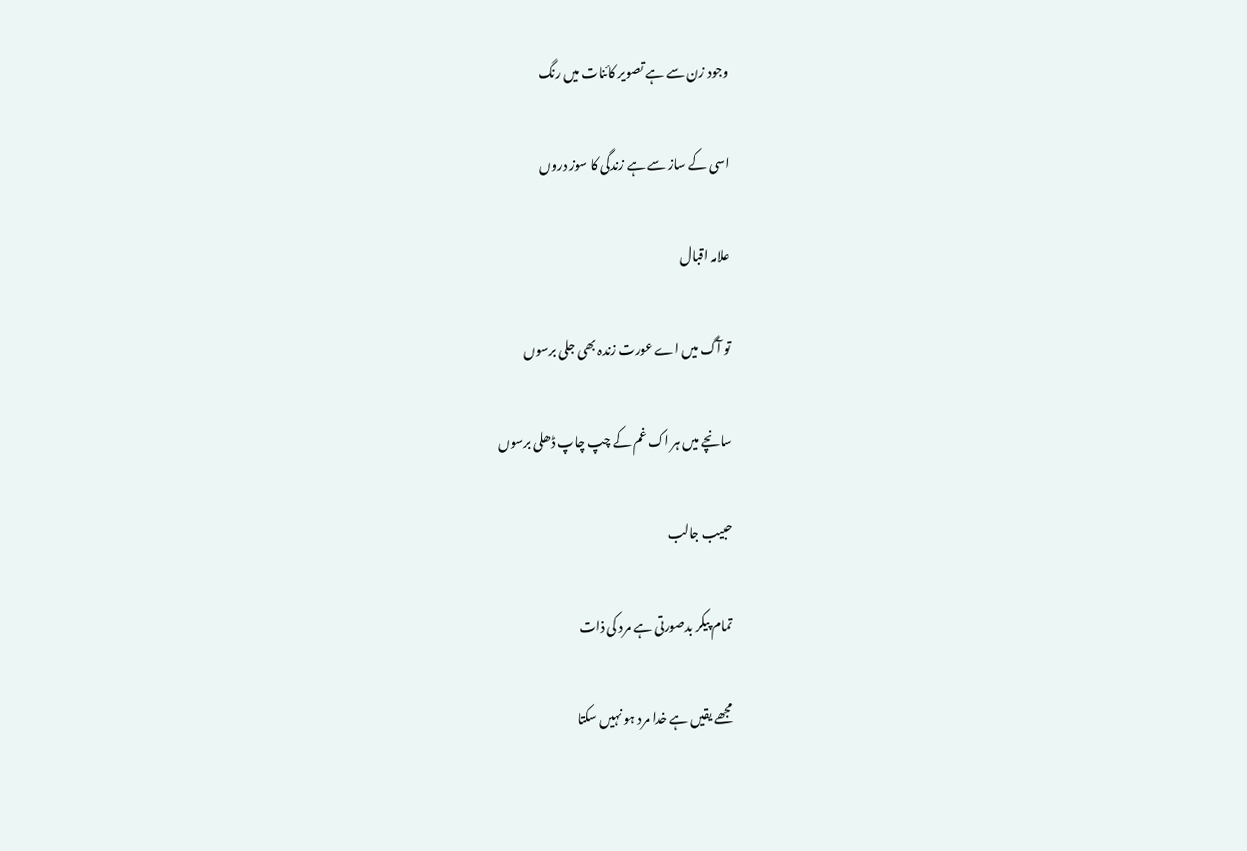وجود زن سے ہے تصویر کائنات میں رنگ

اسی کے ساز سے ہے زندگی کا سوز دروں

علامہ اقبال

تو آگ میں اے عورت زندہ بھی جلی برسوں

سانچے میں ہر اک غم کے چپ چاپ ڈھلی برسوں

حبیب جالب

تمام پیکر بدصورتی ہے مرد کی ذات

مجھے یقیں ہے خدا مرد ہو نہیں سکتا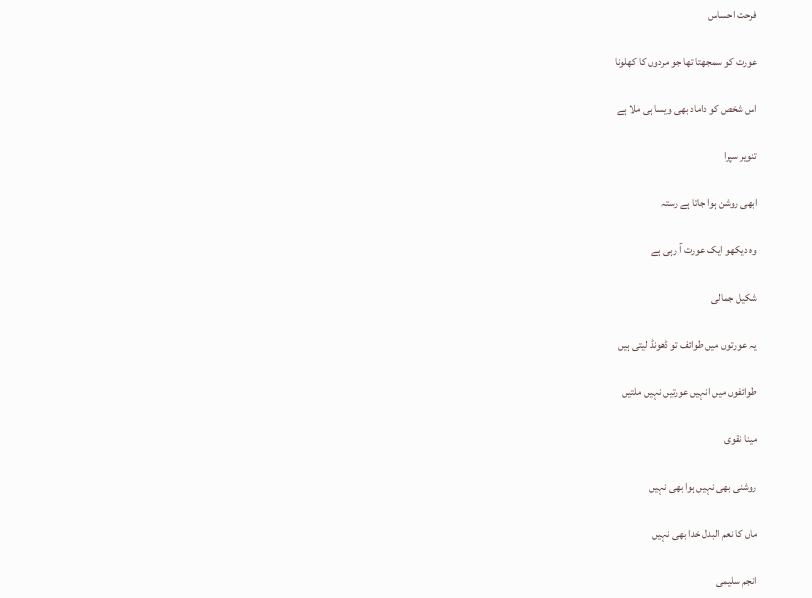فرحت احساس

عورت کو سمجھتا تھا جو مردوں کا کھلونا

اس شخص کو داماد بھی ویسا ہی ملا ہے

تنویر سپرا

ابھی روشن ہوا جاتا ہے رستہ

وہ دیکھو ایک عورت آ رہی ہے

شکیل جمالی

یہ عورتوں میں طوائف تو ڈھونڈ لیتی ہیں

طوائفوں میں انہیں عورتیں نہیں ملتیں

مینا نقوی

روشنی بھی نہیں ہوا بھی نہیں

ماں کا نعم البدل خدا بھی نہیں

انجم سلیمی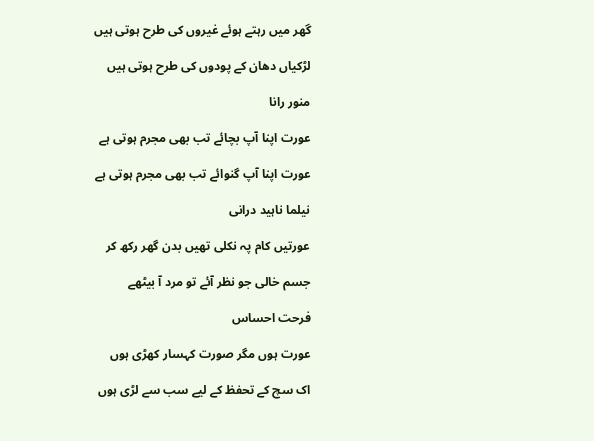گھر میں رہتے ہوئے غیروں کی طرح ہوتی ہیں

لڑکیاں دھان کے پودوں کی طرح ہوتی ہیں

منور رانا

عورت اپنا آپ بچائے تب بھی مجرم ہوتی ہے

عورت اپنا آپ گنوائے تب بھی مجرم ہوتی ہے

نیلما ناہید درانی

عورتیں کام پہ نکلی تھیں بدن گھر رکھ کر

جسم خالی جو نظر آئے تو مرد آ بیٹھے

فرحت احساس

عورت ہوں مگر صورت کہسار کھڑی ہوں

اک سچ کے تحفظ کے لیے سب سے لڑی ہوں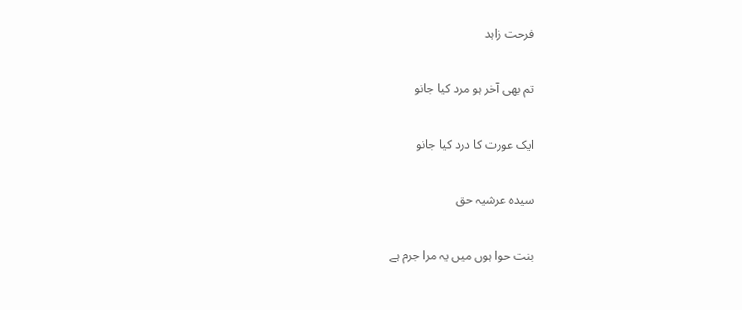فرحت زاہد

تم بھی آخر ہو مرد کیا جانو

ایک عورت کا درد کیا جانو

سیدہ عرشیہ حق

بنت حوا ہوں میں یہ مرا جرم ہے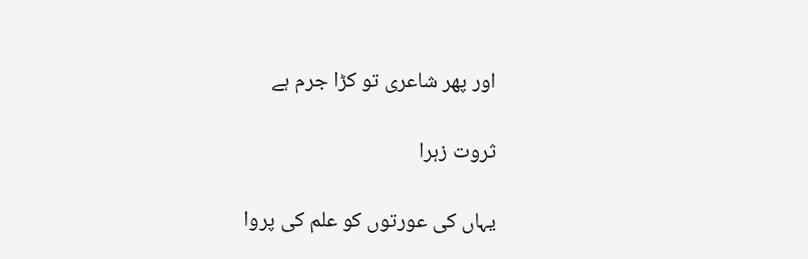اور پھر شاعری تو کڑا جرم ہے

ثروت زہرا

یہاں کی عورتوں کو علم کی پروا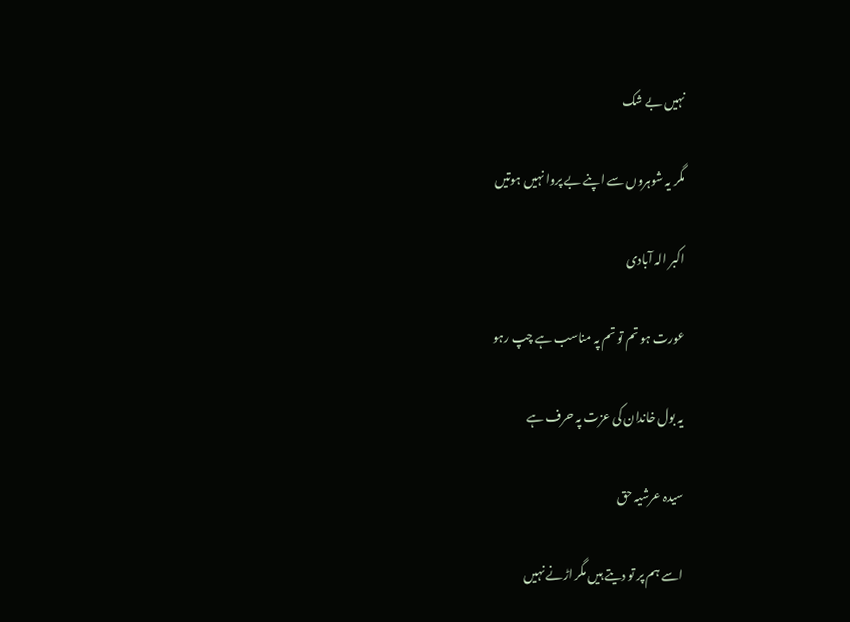نہیں بے شک

مگر یہ شوہروں سے اپنے بے پروا نہیں ہوتیں

اکبر الہ آبادی

عورت ہو تم تو تم پہ مناسب ہے چپ رہو

یہ بول خاندان کی عزت پہ حرف ہے

سیدہ عرشیہ حق

اسے ہم پر تو دیتے ہیں مگر اڑنے نہیں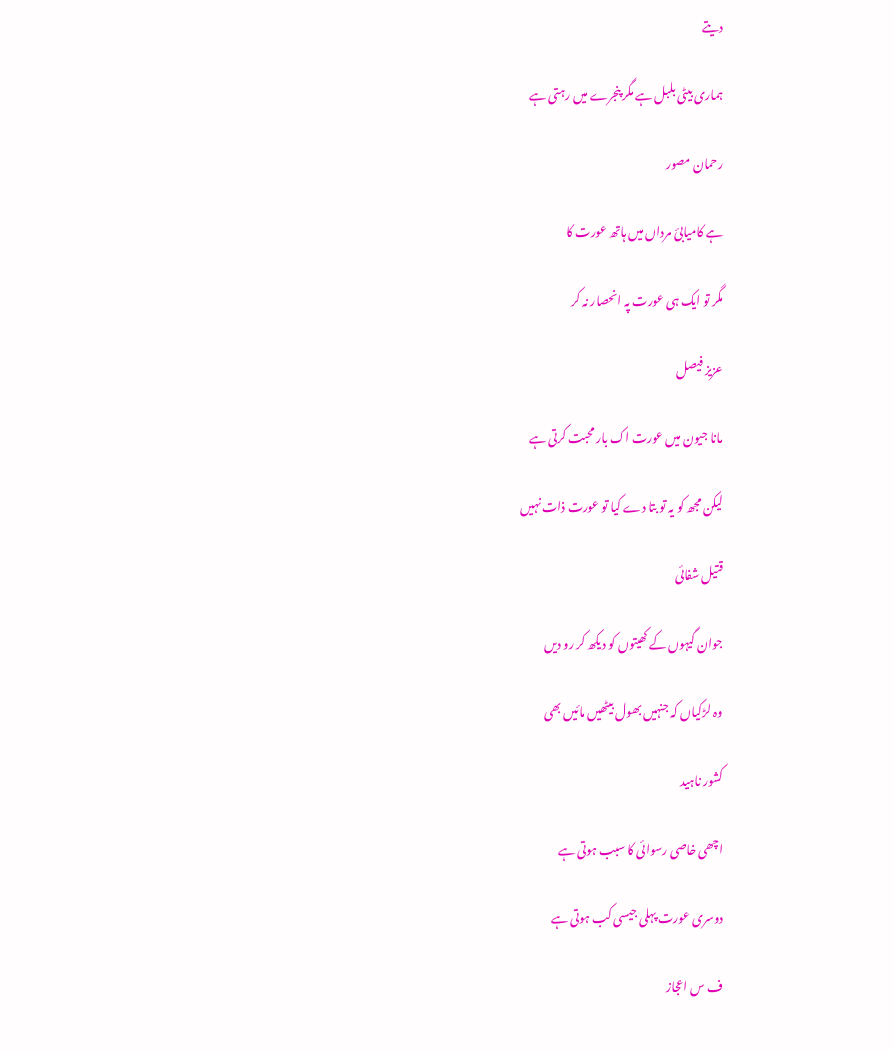دیتے

ہماری بیٹی بلبل ہے مگر پنجرے میں رہتی ہے

رحمان مصور

ہے کامیابیٔ مرداں میں ہاتھ عورت کا

مگر تو ایک ہی عورت پہ انحصار نہ کر

عزیز فیصل

مانا جیون میں عورت اک بار محبت کرتی ہے

لیکن مجھ کو یہ تو بتا دے کیا تو عورت ذات نہیں

قتیل شفائی

جوان گیہوں کے کھیتوں کو دیکھ کر رو دیں

وہ لڑکیاں کہ جنہیں بھول بیٹھیں مائیں بھی

کشور ناہید

اچھی خاصی رسوائی کا سبب ہوتی ہے

دوسری عورت پہلی جیسی کب ہوتی ہے

ف س اعجاز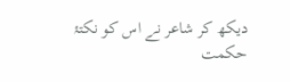دیکھ کر شاعر نے اس کو نکتۂ حکمت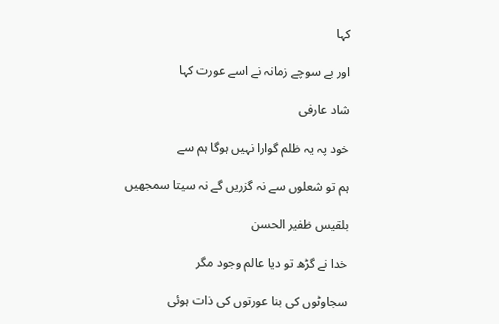کہا

اور بے سوچے زمانہ نے اسے عورت کہا

شاد عارفی

خود پہ یہ ظلم گوارا نہیں ہوگا ہم سے

ہم تو شعلوں سے نہ گزریں گے نہ سیتا سمجھیں

بلقیس ظفیر الحسن

خدا نے گڑھ تو دیا عالم وجود مگر

سجاوٹوں کی بنا عورتوں کی ذات ہوئی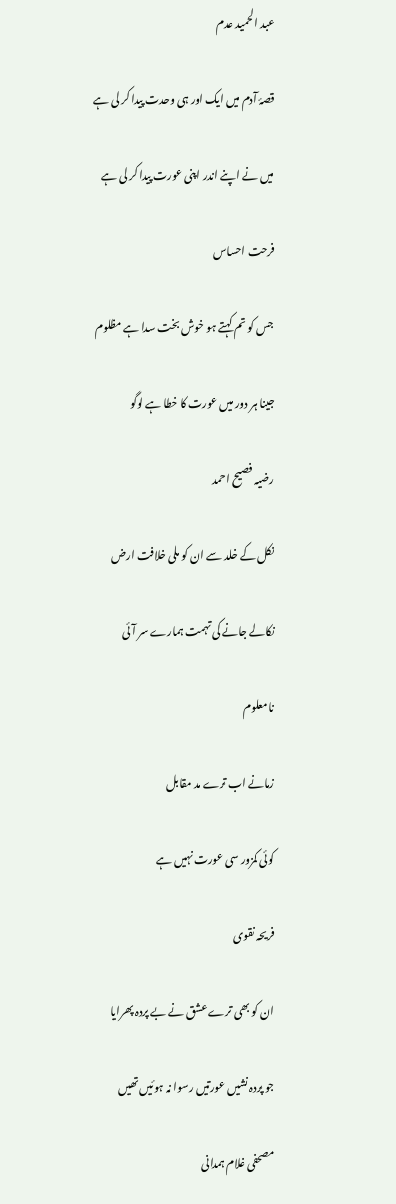عبد الحمید عدم

قصۂ آدم میں ایک اور ہی وحدت پیدا کر لی ہے

میں نے اپنے اندر اپنی عورت پیدا کر لی ہے

فرحت احساس

جس کو تم کہتے ہو خوش بخت سدا ہے مظلوم

جینا ہر دور میں عورت کا خطا ہے لوگو

رضیہ فصیح احمد

نکل کے خلد سے ان کو ملی خلافت ارض

نکالے جانے کی تہمت ہمارے سر آئی

نامعلوم

زمانے اب ترے مد مقابل

کوئی کمزور سی عورت نہیں ہے

فریحہ نقوی

ان کو بھی ترے عشق نے بے پردہ پھرایا

جو پردہ نشیں عورتیں رسوا نہ ہوئیں تھیں

مصحفی غلام ہمدانی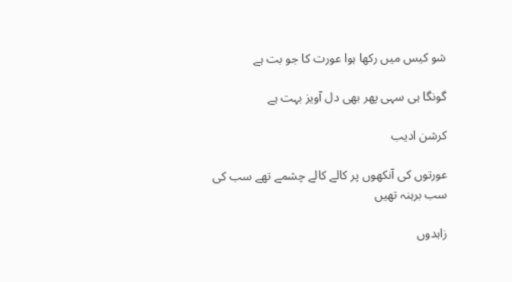شو کیس میں رکھا ہوا عورت کا جو بت ہے

گونگا ہی سہی پھر بھی دل آویز بہت ہے

کرشن ادیب

عورتوں کی آنکھوں پر کالے کالے چشمے تھے سب کی سب برہنہ تھیں

زاہدوں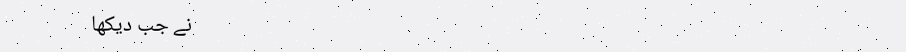نے جب دیکھا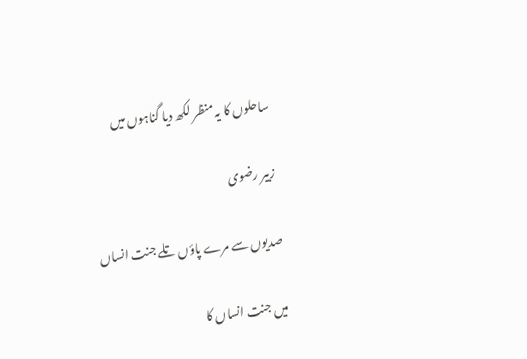ساحلوں کا یہ منظر لکھ دیا گناہوں میں

زبیر رضوی

صدیوں سے مرے پاؤں تلے جنت‌ انساں

میں جنت‌ انساں کا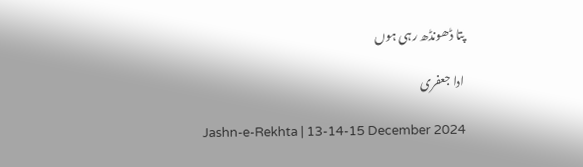پتا ڈھونڈھ رہی ہوں

ادا جعفری

Jashn-e-Rekhta | 13-14-15 December 2024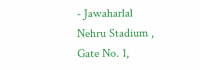- Jawaharlal Nehru Stadium , Gate No. 1,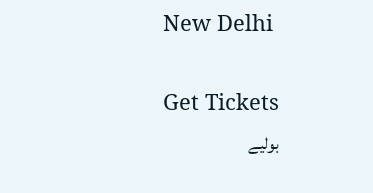New Delhi

Get Tickets
بولیے